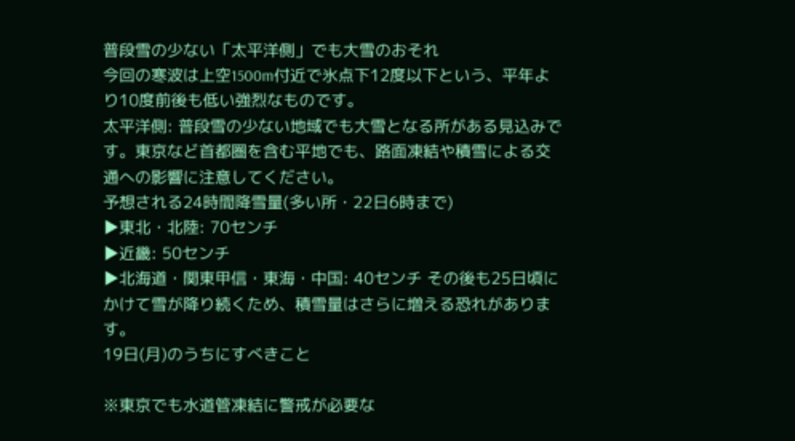普段雪の少ない「太平洋側」でも大雪のおそれ
今回の寒波は上空1500m付近で氷点下12度以下という、平年より10度前後も低い強烈なものです。
太平洋側: 普段雪の少ない地域でも大雪となる所がある見込みです。東京など首都圏を含む平地でも、路面凍結や積雪による交通への影響に注意してください。
予想される24時間降雪量(多い所・22日6時まで)
▶東北・北陸: 70センチ
▶近畿: 50センチ
▶北海道・関東甲信・東海・中国: 40センチ その後も25日頃にかけて雪が降り続くため、積雪量はさらに増える恐れがあります。
19日(月)のうちにすべきこと

※東京でも水道管凍結に警戒が必要な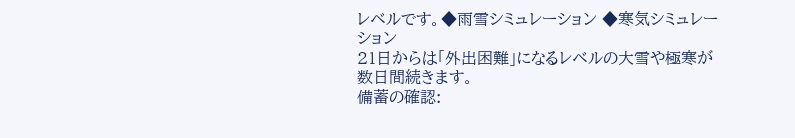レベルです。◆雨雪シミュレーション ◆寒気シミュレーション
21日からは「外出困難」になるレベルの大雪や極寒が数日間続きます。
備蓄の確認: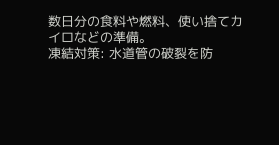数日分の食料や燃料、使い捨てカイロなどの準備。
凍結対策: 水道管の破裂を防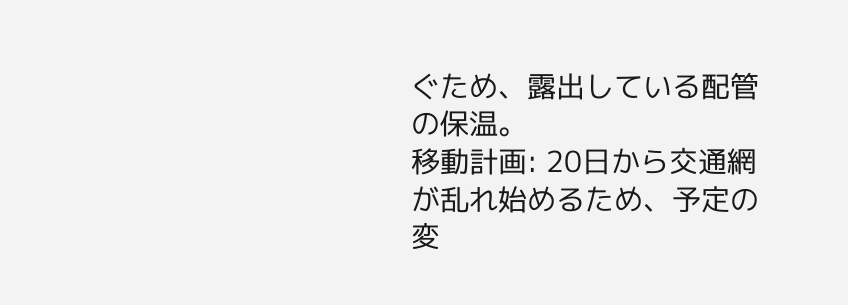ぐため、露出している配管の保温。
移動計画: 20日から交通網が乱れ始めるため、予定の変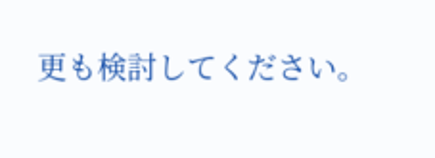更も検討してください。